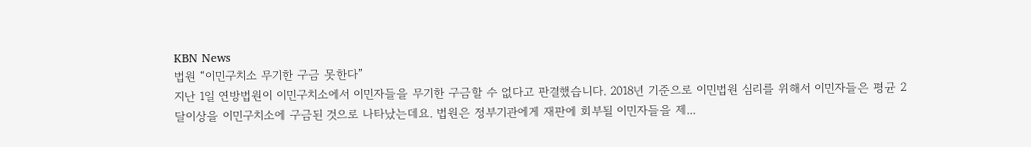KBN News
법원 “이민구치소 무기한 구금 못한다”
지난 1일 연방법원이 이민구치소에서 이민자들을 무기한 구금할 수 없다고 판결했습니다. 2018년 기준으로 이민법원 심리를 위해서 이민자들은 평균 2달이상을 이민구치소에 구금된 것으로 나타났는데요. 법원은 정부기관에게 재판에 회부될 이민자들을 제...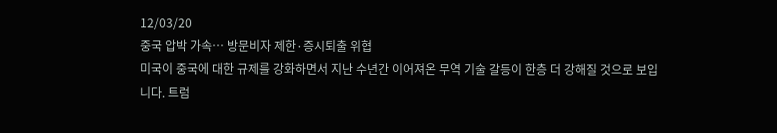12/03/20
중국 압박 가속… 방문비자 제한·증시퇴출 위협
미국이 중국에 대한 규제를 강화하면서 지난 수년간 이어져온 무역 기술 갈등이 한층 더 강해질 것으로 보입니다. 트럼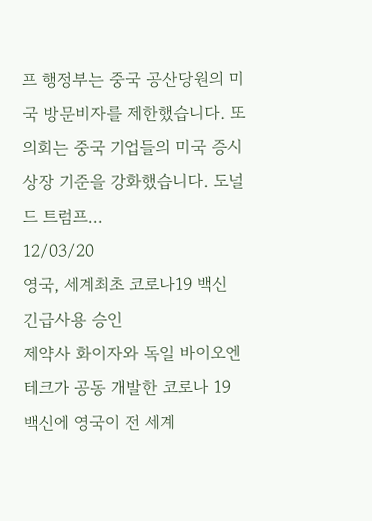프 행정부는 중국 공산당원의 미국 방문비자를 제한했습니다. 또 의회는 중국 기업들의 미국 증시 상장 기준을 강화했습니다. 도널드 트럼프...
12/03/20
영국, 세계최초 코로나19 백신 긴급사용 승인
제약사 화이자와 독일 바이오엔테크가 공동 개발한 코로나 19 백신에 영국이 전 세계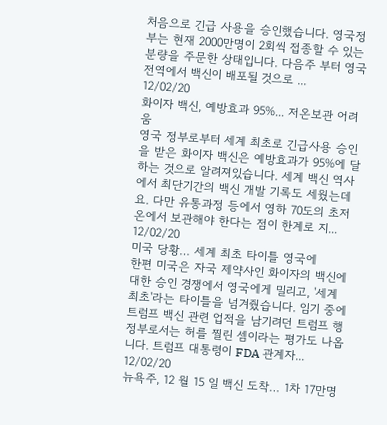처음으로 긴급 사용을 승인했습니다. 영국정부는 현재 2000만명이 2회씩 접종할 수 있는 분량을 주문한 상태입니다. 다음주 부터 영국 전역에서 백신이 배포될 것으로 ...
12/02/20
화이자 백신, 예방효과 95%... 저온보관 어려움
영국 정부로부터 세계 최초로 긴급사용 승인을 받은 화이자 백신은 예방효과가 95%에 달하는 것으로 알려져있습니다. 세계 백신 역사에서 최단기간의 백신 개발 기록도 세웠는데요. 다만 유통과정 등에서 영하 70도의 초저온에서 보관해야 한다는 점이 한계로 지...
12/02/20
미국 당황… 세계 최초 타이틀 영국에
한편 미국은 자국 제약사인 화이자의 백신에 대한 승인 경쟁에서 영국에게 밀리고, '세계 최초'라는 타이틀을 넘겨줬습니다. 임기 중에 트럼프 백신 관련 업적을 남기려던 트럼프 행정부로서는 허를 찔린 셈이라는 평가도 나옵니다. 트럼프 대통령이 FDA 관계자...
12/02/20
뉴욕주, 12 월 15 일 백신 도착… 1차 17만명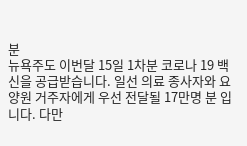분
뉴욕주도 이번달 15일 1차분 코로나 19 백신을 공급받습니다. 일선 의료 종사자와 요양원 거주자에게 우선 전달될 17만명 분 입니다. 다만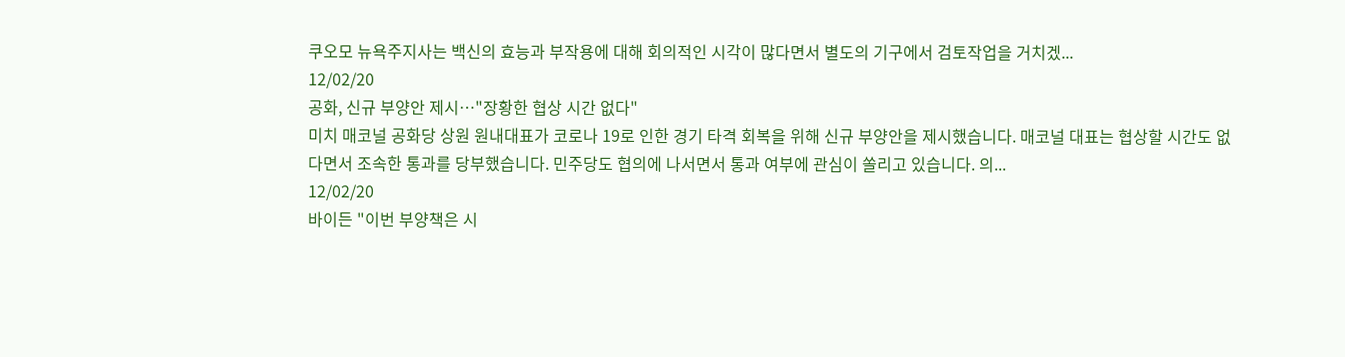쿠오모 뉴욕주지사는 백신의 효능과 부작용에 대해 회의적인 시각이 많다면서 별도의 기구에서 검토작업을 거치겠...
12/02/20
공화, 신규 부양안 제시…"장황한 협상 시간 없다"
미치 매코널 공화당 상원 원내대표가 코로나 19로 인한 경기 타격 회복을 위해 신규 부양안을 제시했습니다. 매코널 대표는 협상할 시간도 없다면서 조속한 통과를 당부했습니다. 민주당도 협의에 나서면서 통과 여부에 관심이 쏠리고 있습니다. 의...
12/02/20
바이든 "이번 부양책은 시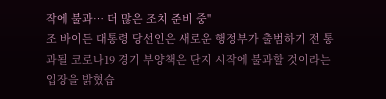작에 불과… 더 많은 조치 준비 중"
조 바이든 대통령 당선인은 새로운 행정부가 출범하기 전 통과될 코로나19 경기 부양책은 단지 시작에 불과할 것이라는 입장을 밝혔습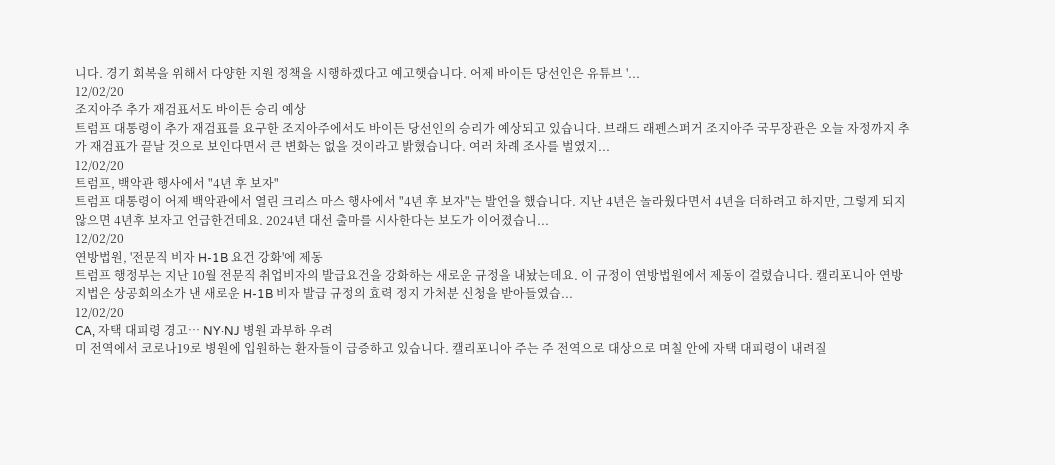니다. 경기 회복을 위해서 다양한 지원 정책을 시행하겠다고 예고햇습니다. 어제 바이든 당선인은 유튜브 '...
12/02/20
조지아주 추가 재검표서도 바이든 승리 예상
트럼프 대통령이 추가 재검표를 요구한 조지아주에서도 바이든 당선인의 승리가 예상되고 있습니다. 브래드 래펜스퍼거 조지아주 국무장관은 오늘 자정까지 추가 재검표가 끝날 것으로 보인다면서 큰 변화는 없을 것이라고 밝혔습니다. 여러 차례 조사를 벌였지...
12/02/20
트럼프, 백악관 행사에서 "4년 후 보자"
트럼프 대통령이 어제 백악관에서 열린 크리스 마스 행사에서 "4년 후 보자"는 발언을 했습니다. 지난 4년은 놀라웠다면서 4년을 더하려고 하지만, 그렇게 되지 않으면 4년후 보자고 언급한건데요. 2024년 대선 출마를 시사한다는 보도가 이어졌습니...
12/02/20
연방법원, '전문직 비자 H-1B 요건 강화'에 제동
트럼프 행정부는 지난 10월 전문직 취업비자의 발급요건을 강화하는 새로운 규정을 내놨는데요. 이 규정이 연방법원에서 제동이 걸렸습니다. 캘리포니아 연방지법은 상공회의소가 낸 새로운 H-1B 비자 발급 규정의 효력 정지 가처분 신청을 받아들였습...
12/02/20
CA, 자택 대피령 경고… NY·NJ 병원 과부하 우려
미 전역에서 코로나19로 병원에 입원하는 환자들이 급증하고 있습니다. 캘리포니아 주는 주 전역으로 대상으로 며칠 안에 자택 대피령이 내려질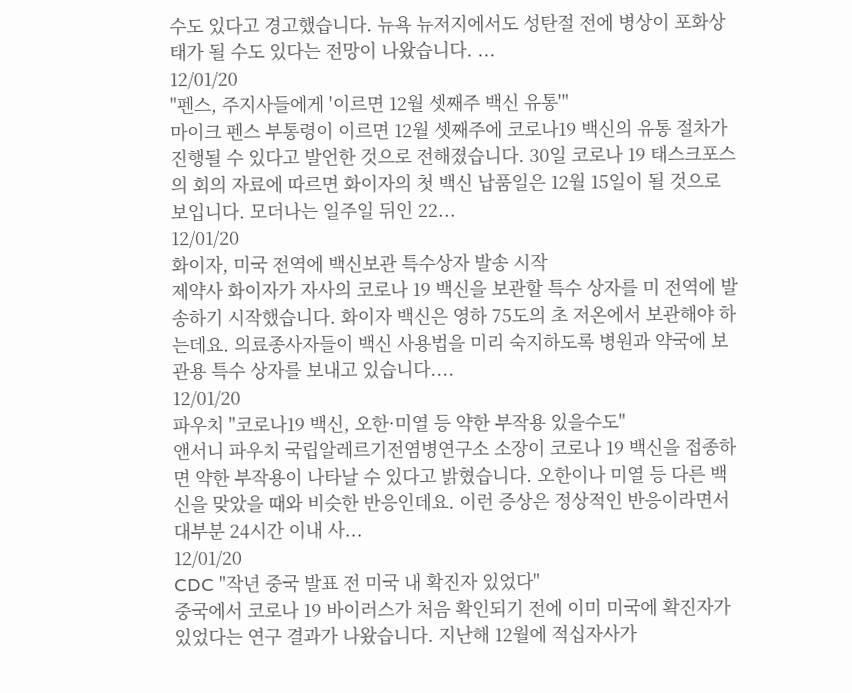수도 있다고 경고했습니다. 뉴욕 뉴저지에서도 성탄절 전에 병상이 포화상태가 될 수도 있다는 전망이 나왔습니다. ...
12/01/20
"펜스, 주지사들에게 '이르면 12월 셋째주 백신 유통'"
마이크 펜스 부통령이 이르면 12월 셋째주에 코로나19 백신의 유통 절차가 진행될 수 있다고 발언한 것으로 전해졌습니다. 30일 코로나 19 태스크포스의 회의 자료에 따르면 화이자의 첫 백신 납품일은 12월 15일이 될 것으로 보입니다. 모더나는 일주일 뒤인 22...
12/01/20
화이자, 미국 전역에 백신보관 특수상자 발송 시작
제약사 화이자가 자사의 코로나 19 백신을 보관할 특수 상자를 미 전역에 발송하기 시작했습니다. 화이자 백신은 영하 75도의 초 저온에서 보관해야 하는데요. 의료종사자들이 백신 사용법을 미리 숙지하도록 병원과 약국에 보관용 특수 상자를 보내고 있습니다....
12/01/20
파우치 "코로나19 백신, 오한·미열 등 약한 부작용 있을수도"
앤서니 파우치 국립알레르기전염병연구소 소장이 코로나 19 백신을 접종하면 약한 부작용이 나타날 수 있다고 밝혔습니다. 오한이나 미열 등 다른 백신을 맞았을 때와 비슷한 반응인데요. 이런 증상은 정상적인 반응이라면서 대부분 24시간 이내 사...
12/01/20
CDC "작년 중국 발표 전 미국 내 확진자 있었다"
중국에서 코로나 19 바이러스가 처음 확인되기 전에 이미 미국에 확진자가 있었다는 연구 결과가 나왔습니다. 지난해 12월에 적십자사가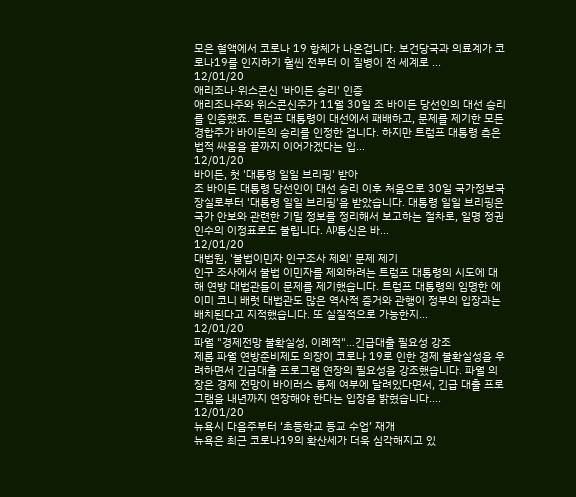모은 혈액에서 코로나 19 항체가 나온겁니다. 보건당국과 의료계가 코로나19를 인지하기 훨씬 전부터 이 질병이 전 세계로 ...
12/01/20
애리조나·위스콘신 '바이든 승리' 인증
애리조나주와 위스콘신주가 11월 30일 조 바이든 당선인의 대선 승리를 인증했죠. 트럼프 대통령이 대선에서 패배하고, 문제를 제기한 모든 경합주가 바이든의 승리를 인정한 겁니다. 하지만 트럼프 대통령 측은 법적 싸움을 끝까지 이어가겠다는 입...
12/01/20
바이든, 첫 '대통령 일일 브리핑' 받아
조 바이든 대통령 당선인이 대선 승리 이후 처음으로 30일 국가정보국장실로부터 '대통령 일일 브리핑'을 받았습니다. 대통령 일일 브리핑은 국가 안보와 관련한 기밀 정보를 정리해서 보고하는 절차로, 일명 정권 인수의 이정표로도 불립니다. AP통신은 바...
12/01/20
대법원, '불법이민자 인구조사 제외' 문제 제기
인구 조사에서 불법 이민자를 제외하려는 트럼프 대통령의 시도에 대해 연방 대법관들이 문제를 제기했습니다. 트럼프 대통령의 임명한 에이미 코니 배럿 대법관도 많은 역사적 증거와 관행이 정부의 입장과는 배치된다고 지적했습니다. 또 실질적으로 가능한지...
12/01/20
파월 "경제전망 불확실성, 이례적"…긴급대출 필요성 강조
제롬 파월 연방준비제도 의장이 코로나 19로 인한 경제 불확실성을 우려하면서 긴급대출 프로그램 연장의 필요성을 강조했습니다. 파월 의장은 경제 전망이 바이러스 통제 여부에 달려있다면서, 긴급 대출 프로그램을 내년까지 연장해야 한다는 입장을 밝혔습니다....
12/01/20
뉴욕시 다음주부터 ‘초등학교 등교 수업’ 재개
뉴욕은 최근 코로나19의 확산세가 더욱 심각해지고 있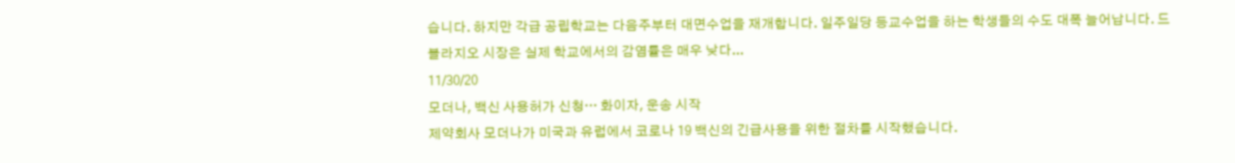습니다. 하지만 각급 공립학교는 다음주부터 대면수업을 재개합니다. 일주일당 등교수업을 하는 학생들의 수도 대폭 늘어납니다. 드블라지오 시장은 실제 학교에서의 감염률은 매우 낮다...
11/30/20
모더나, 백신 사용허가 신청… 화이자, 운송 시작
제약회사 모더나가 미국과 유럽에서 코로나 19 백신의 긴급사용을 위한 절차를 시작했습니다.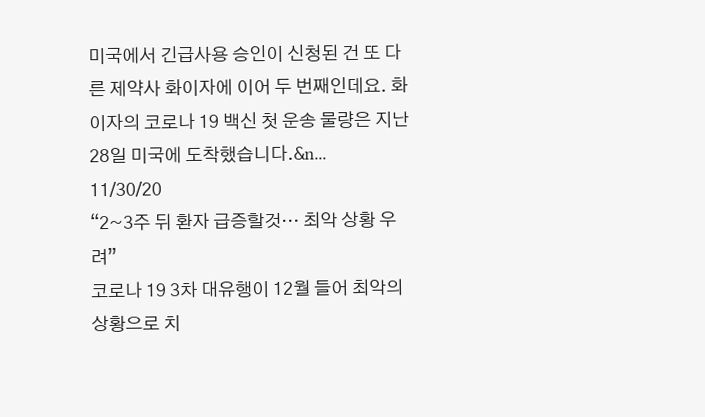미국에서 긴급사용 승인이 신청된 건 또 다른 제약사 화이자에 이어 두 번째인데요. 화이자의 코로나 19 백신 첫 운송 물량은 지난 28일 미국에 도착했습니다.&n...
11/30/20
“2~3주 뒤 환자 급증할것… 최악 상황 우려”
코로나 19 3차 대유행이 12월 들어 최악의 상황으로 치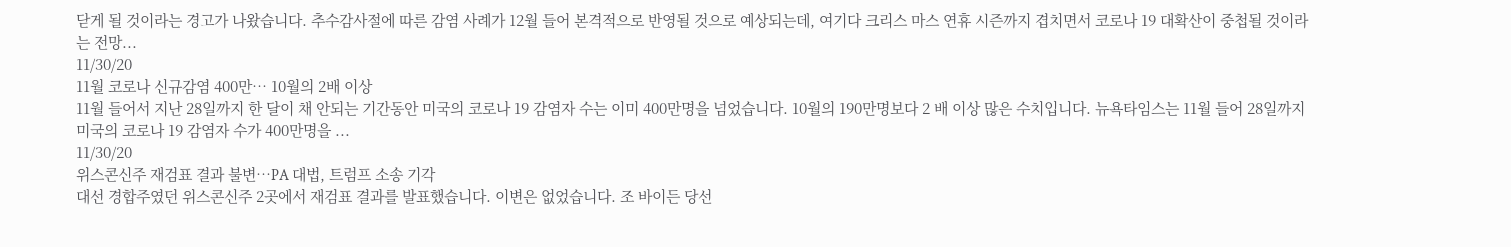닫게 될 것이라는 경고가 나왔습니다. 추수감사절에 따른 감염 사례가 12월 들어 본격적으로 반영될 것으로 예상되는데, 여기다 크리스 마스 연휴 시즌까지 겹치면서 코로나 19 대확산이 중첩될 것이라는 전망...
11/30/20
11월 코로나 신규감염 400만… 10월의 2배 이상
11월 들어서 지난 28일까지 한 달이 채 안되는 기간동안 미국의 코로나 19 감염자 수는 이미 400만명을 넘었습니다. 10월의 190만명보다 2 배 이상 많은 수치입니다. 뉴욕타임스는 11월 들어 28일까지 미국의 코로나 19 감염자 수가 400만명을 ...
11/30/20
위스콘신주 재검표 결과 불변…PA 대법, 트럼프 소송 기각
대선 경합주였던 위스콘신주 2곳에서 재검표 결과를 발표했습니다. 이변은 없었습니다. 조 바이든 당선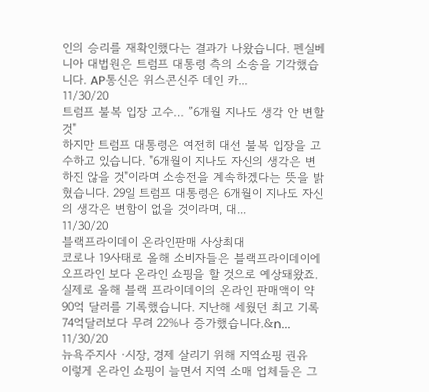인의 승리를 재확인했다는 결과가 나왔습니다. 펜실베니아 대법원은 트럼프 대통령 측의 소송을 기각했습니다. AP통신은 위스콘신주 데인 카...
11/30/20
트럼프 불복 입장 고수… ”6개월 지나도 생각 안 변할것"
하지만 트럼프 대통령은 여전히 대선 불복 입장을 고수하고 있습니다. "6개월이 지나도 자신의 생각은 변하진 않을 것"이라며 소송전을 계속하겠다는 뜻을 밝혔습니다. 29일 트럼프 대통령은 6개월이 지나도 자신의 생각은 변함이 없을 것이라며, 대...
11/30/20
블랙프라이데이 온라인판매 사상최대
코로나 19사태로 올해 소비자들은 블랙프라이데이에 오프라인 보다 온라인 쇼핑을 할 것으로 예상돼왔죠. 실제로 올해 블랙 프라이데이의 온라인 판매액이 약 90억 달러를 기록했습니다. 지난해 세웠던 최고 기록 74억달러보다 무려 22%나 증가했습니다.&n...
11/30/20
뉴욕주지사 ·시장, 경제 살리기 위해 지역쇼핑 권유
이렇게 온라인 쇼핑이 늘면서 지역 소매 업체들은 그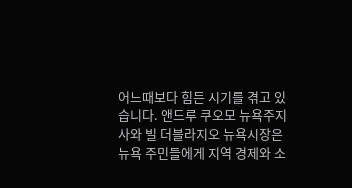어느때보다 힘든 시기를 겪고 있습니다. 앤드루 쿠오모 뉴욕주지사와 빌 더블라지오 뉴욕시장은 뉴욕 주민들에게 지역 경제와 소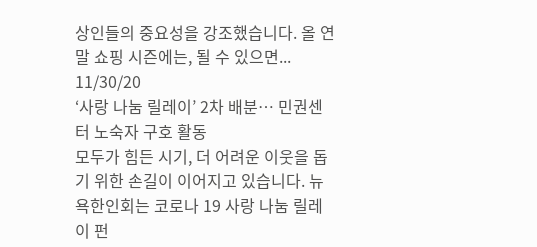상인들의 중요성을 강조했습니다. 올 연말 쇼핑 시즌에는, 될 수 있으면...
11/30/20
‘사랑 나눔 릴레이’ 2차 배분… 민권센터 노숙자 구호 활동
모두가 힘든 시기, 더 어려운 이웃을 돕기 위한 손길이 이어지고 있습니다. 뉴욕한인회는 코로나 19 사랑 나눔 릴레이 펀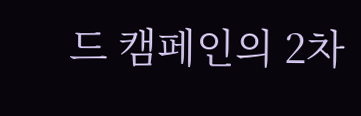드 캠페인의 2차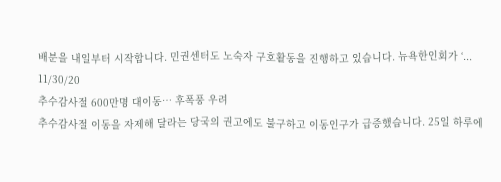배분을 내일부터 시작합니다. 민권센터도 노숙자 구호활동을 진행하고 있습니다. 뉴욕한인회가 ‘...
11/30/20
추수감사절 600만명 대이동… 후폭풍 우려
추수감사절 이동을 자제해 달라는 당국의 권고에도 불구하고 이동인구가 급증했습니다. 25일 하루에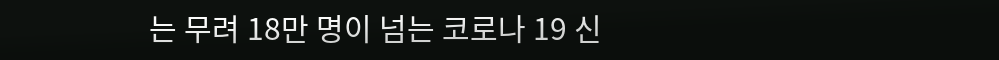는 무려 18만 명이 넘는 코로나 19 신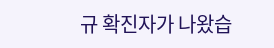규 확진자가 나왔습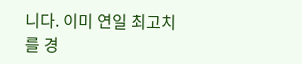니다. 이미 연일 최고치를 경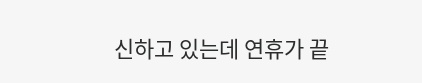신하고 있는데 연휴가 끝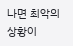나면 최악의 상황이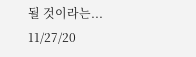될 것이라는...
11/27/20